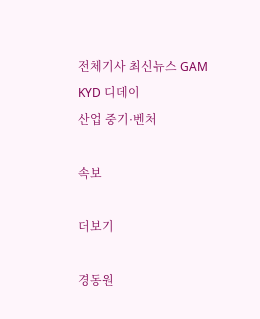전체기사 최신뉴스 GAM
KYD 디데이
산업 중기·벤처

속보

더보기

경동원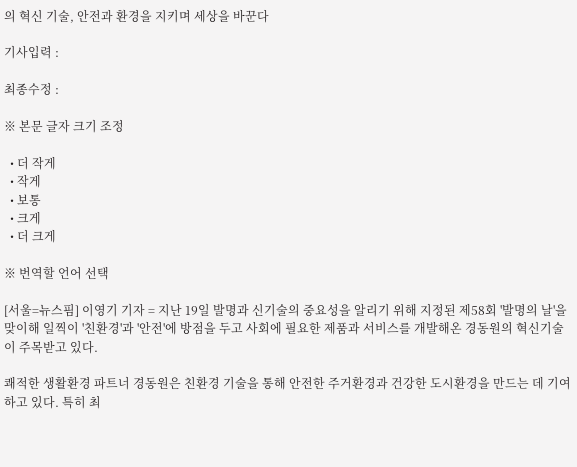의 혁신 기술, 안전과 환경을 지키며 세상을 바꾼다

기사입력 :

최종수정 :

※ 본문 글자 크기 조정

  • 더 작게
  • 작게
  • 보통
  • 크게
  • 더 크게

※ 번역할 언어 선택

[서울=뉴스핌] 이영기 기자 = 지난 19일 발명과 신기술의 중요성을 알리기 위해 지정된 제58회 '발명의 날'을 맞이해 일찍이 '친환경'과 '안전'에 방점을 두고 사회에 필요한 제품과 서비스를 개발해온 경동원의 혁신기술이 주목받고 있다.

쾌적한 생활환경 파트너 경동원은 친환경 기술을 통해 안전한 주거환경과 건강한 도시환경을 만드는 데 기여하고 있다. 특히 최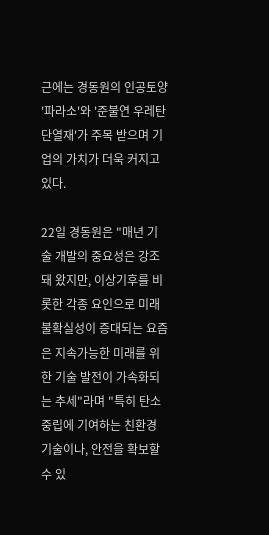근에는 경동원의 인공토양 '파라소'와 '준불연 우레탄 단열재'가 주목 받으며 기업의 가치가 더욱 커지고 있다.

22일 경동원은 "매년 기술 개발의 중요성은 강조돼 왔지만, 이상기후를 비롯한 각종 요인으로 미래 불확실성이 증대되는 요즘은 지속가능한 미래를 위한 기술 발전이 가속화되는 추세"라며 "특히 탄소중립에 기여하는 친환경 기술이나, 안전을 확보할 수 있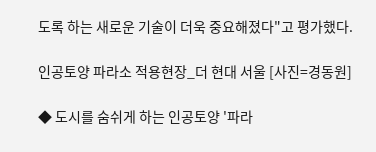도록 하는 새로운 기술이 더욱 중요해졌다"고 평가했다.

인공토양 파라소 적용현장_더 현대 서울 [사진=경동원]

◆ 도시를 숨쉬게 하는 인공토양 '파라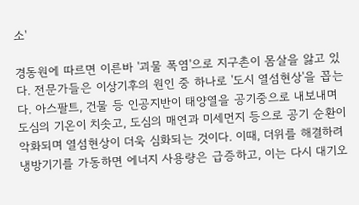소'

경동원에 따르면 이른바 '괴물 폭염'으로 지구촌이 몸살을 앓고 있다. 전문가들은 이상기후의 원인 중 하나로 '도시 열섬현상'을 꼽는다. 아스팔트, 건물 등 인공지반이 태양열을 공기중으로 내보내며 도심의 기온이 치솟고, 도심의 매연과 미세먼지 등으로 공기 순환이 악화되며 열섬현상이 더욱 심화되는 것이다. 이때, 더위를 해결하려 냉방기기를 가동하면 에너지 사용량은 급증하고, 이는 다시 대기오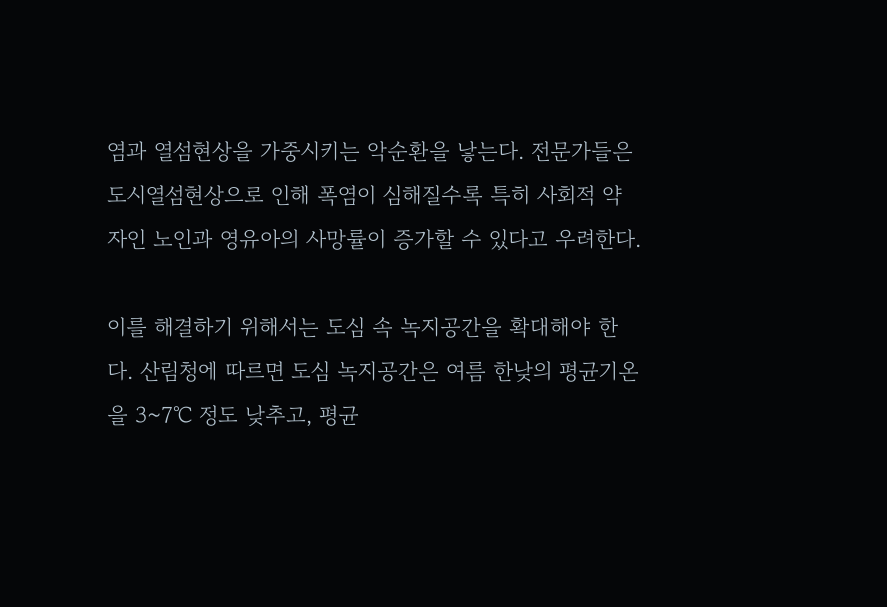염과 열섬현상을 가중시키는 악순환을 낳는다. 전문가들은 도시열섬현상으로 인해 폭염이 심해질수록 특히 사회적 약자인 노인과 영유아의 사망률이 증가할 수 있다고 우려한다.

이를 해결하기 위해서는 도심 속 녹지공간을 확대해야 한다. 산림청에 따르면 도심 녹지공간은 여름 한낮의 평균기온을 3~7℃ 정도 낮추고, 평균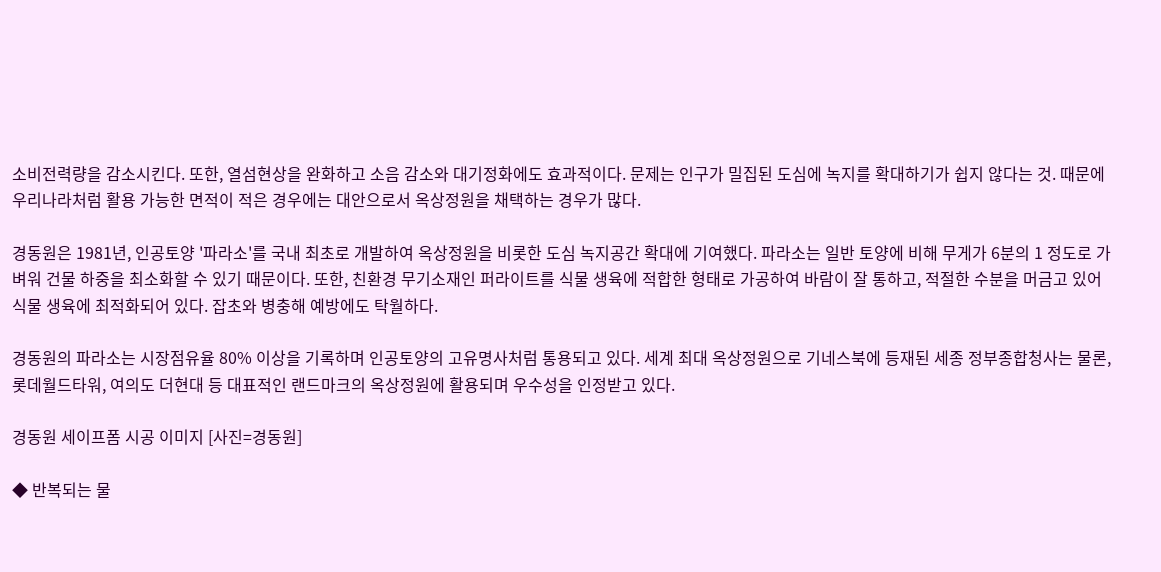소비전력량을 감소시킨다. 또한, 열섬현상을 완화하고 소음 감소와 대기정화에도 효과적이다. 문제는 인구가 밀집된 도심에 녹지를 확대하기가 쉽지 않다는 것. 때문에 우리나라처럼 활용 가능한 면적이 적은 경우에는 대안으로서 옥상정원을 채택하는 경우가 많다.

경동원은 1981년, 인공토양 '파라소'를 국내 최초로 개발하여 옥상정원을 비롯한 도심 녹지공간 확대에 기여했다. 파라소는 일반 토양에 비해 무게가 6분의 1 정도로 가벼워 건물 하중을 최소화할 수 있기 때문이다. 또한, 친환경 무기소재인 퍼라이트를 식물 생육에 적합한 형태로 가공하여 바람이 잘 통하고, 적절한 수분을 머금고 있어 식물 생육에 최적화되어 있다. 잡초와 병충해 예방에도 탁월하다.

경동원의 파라소는 시장점유율 80% 이상을 기록하며 인공토양의 고유명사처럼 통용되고 있다. 세계 최대 옥상정원으로 기네스북에 등재된 세종 정부종합청사는 물론, 롯데월드타워, 여의도 더현대 등 대표적인 랜드마크의 옥상정원에 활용되며 우수성을 인정받고 있다.

경동원 세이프폼 시공 이미지 [사진=경동원]

◆ 반복되는 물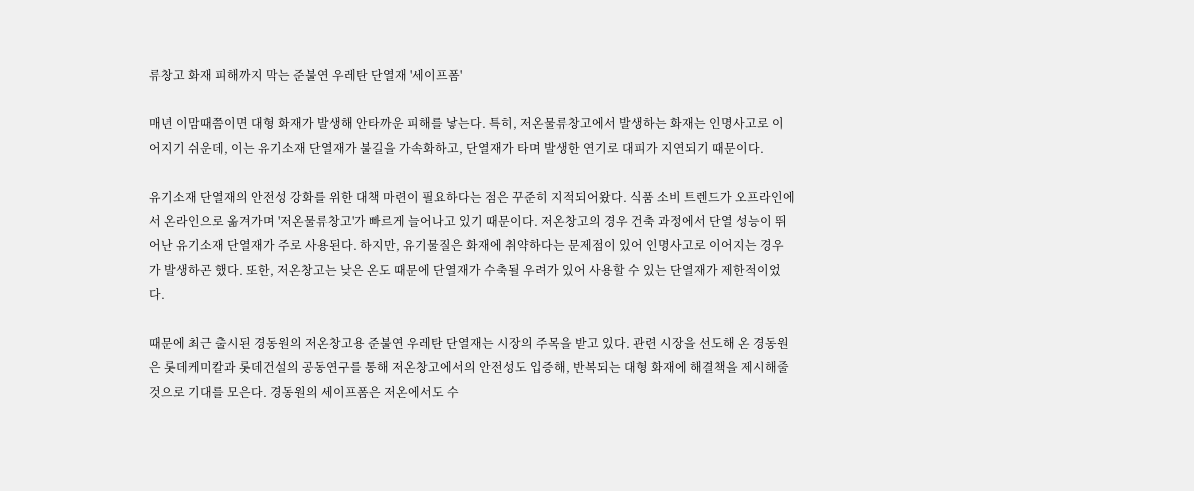류창고 화재 피해까지 막는 준불연 우레탄 단열재 '세이프폼'

매년 이맘때쯤이면 대형 화재가 발생해 안타까운 피해를 낳는다. 특히, 저온물류창고에서 발생하는 화재는 인명사고로 이어지기 쉬운데, 이는 유기소재 단열재가 불길을 가속화하고, 단열재가 타며 발생한 연기로 대피가 지연되기 때문이다.

유기소재 단열재의 안전성 강화를 위한 대책 마련이 필요하다는 점은 꾸준히 지적되어왔다. 식품 소비 트렌드가 오프라인에서 온라인으로 옮겨가며 '저온물류창고'가 빠르게 늘어나고 있기 때문이다. 저온창고의 경우 건축 과정에서 단열 성능이 뛰어난 유기소재 단열재가 주로 사용된다. 하지만, 유기물질은 화재에 취약하다는 문제점이 있어 인명사고로 이어지는 경우가 발생하곤 했다. 또한, 저온창고는 낮은 온도 때문에 단열재가 수축될 우려가 있어 사용할 수 있는 단열재가 제한적이었다.

때문에 최근 출시된 경동원의 저온창고용 준불연 우레탄 단열재는 시장의 주목을 받고 있다. 관련 시장을 선도해 온 경동원은 롯데케미칼과 롯데건설의 공동연구를 통해 저온창고에서의 안전성도 입증해, 반복되는 대형 화재에 해결책을 제시해줄 것으로 기대를 모은다. 경동원의 세이프폼은 저온에서도 수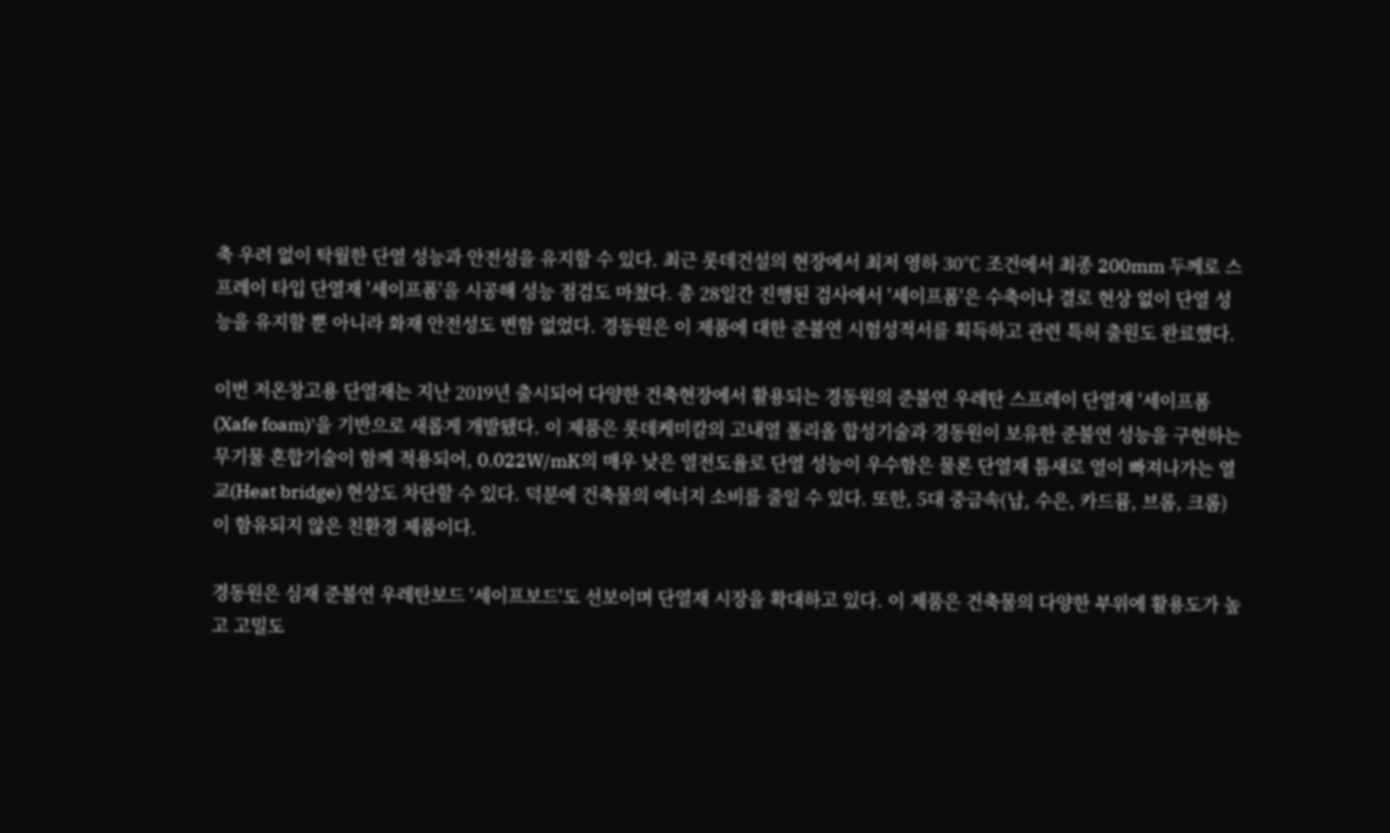축 우려 없이 탁월한 단열 성능과 안전성을 유지할 수 있다. 최근 롯데건설의 현장에서 최저 영하 30℃ 조건에서 최종 200mm 두께로 스프레이 타입 단열재 '세이프폼'을 시공해 성능 점검도 마쳤다. 총 28일간 진행된 검사에서 '세이프폼'은 수축이나 결로 현상 없이 단열 성능을 유지할 뿐 아니라 화재 안전성도 변함 없었다. 경동원은 이 제품에 대한 준불연 시험성적서를 획득하고 관련 특허 출원도 완료했다.

이번 저온창고용 단열재는 지난 2019년 출시되어 다양한 건축현장에서 활용되는 경동원의 준불연 우레탄 스프레이 단열재 '세이프폼(Xafe foam)'을 기반으로 새롭게 개발됐다. 이 제품은 롯데케미칼의 고내열 폴리올 합성기술과 경동원이 보유한 준불연 성능을 구현하는 무기물 혼합기술이 함께 적용되어, 0.022W/mK의 매우 낮은 열전도율로 단열 성능이 우수함은 물론 단열재 틈새로 열이 빠져나가는 열교(Heat bridge) 현상도 차단할 수 있다. 덕분에 건축물의 에너지 소비를 줄일 수 있다. 또한, 5대 중금속(납, 수은, 카드뮴, 브롬, 크롬)이 함유되지 않은 친환경 제품이다.

경동원은 심재 준불연 우레탄보드 '세이프보드'도 선보이며 단열재 시장을 확대하고 있다. 이 제품은 건축물의 다양한 부위에 활용도가 높고 고밀도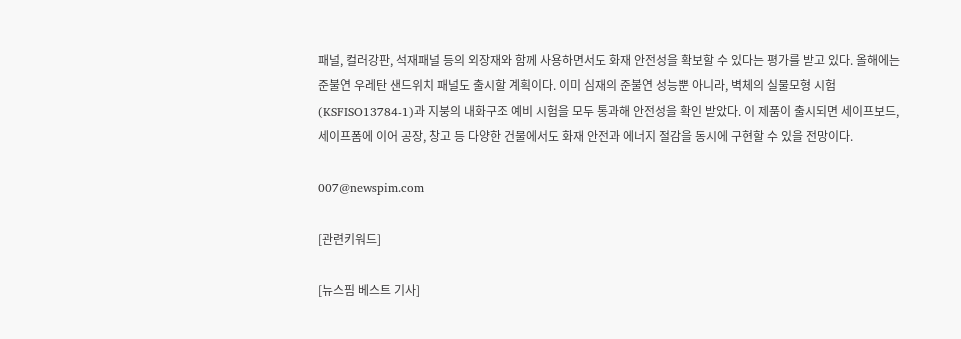패널, 컬러강판, 석재패널 등의 외장재와 함께 사용하면서도 화재 안전성을 확보할 수 있다는 평가를 받고 있다. 올해에는 준불연 우레탄 샌드위치 패널도 출시할 계획이다. 이미 심재의 준불연 성능뿐 아니라, 벽체의 실물모형 시험(KSFISO13784-1)과 지붕의 내화구조 예비 시험을 모두 통과해 안전성을 확인 받았다. 이 제품이 출시되면 세이프보드, 세이프폼에 이어 공장, 창고 등 다양한 건물에서도 화재 안전과 에너지 절감을 동시에 구현할 수 있을 전망이다.

007@newspim.com

[관련키워드]

[뉴스핌 베스트 기사]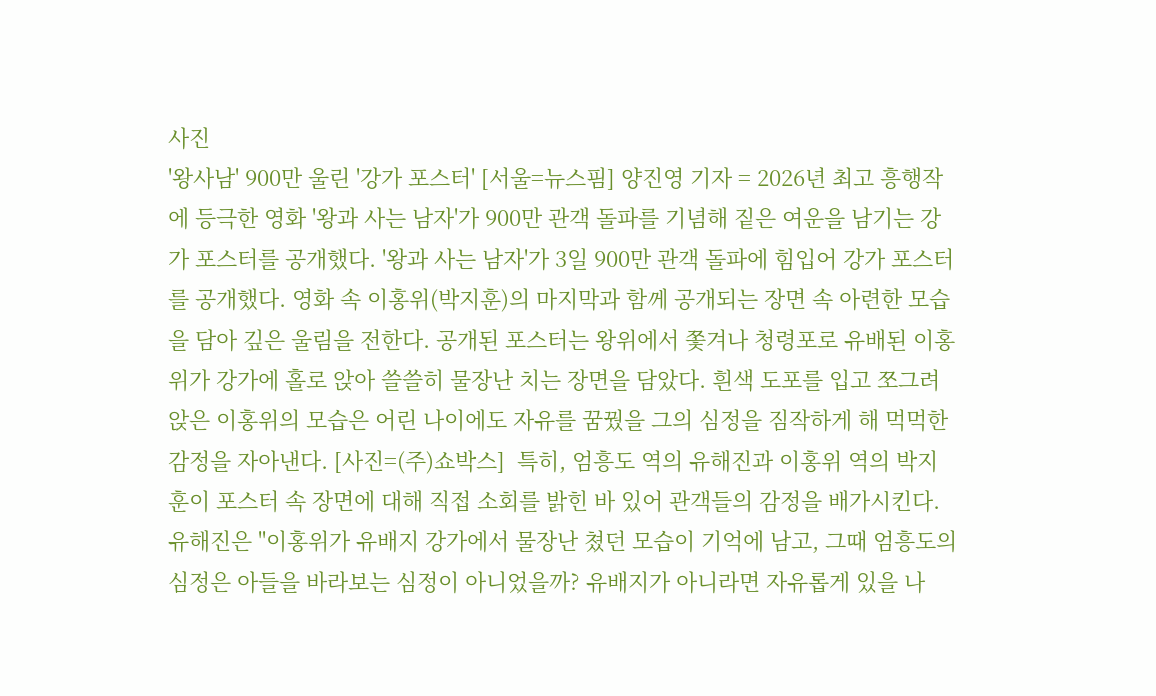사진
'왕사남' 900만 울린 '강가 포스터' [서울=뉴스핌] 양진영 기자 = 2026년 최고 흥행작에 등극한 영화 '왕과 사는 남자'가 900만 관객 돌파를 기념해 짙은 여운을 남기는 강가 포스터를 공개했다. '왕과 사는 남자'가 3일 900만 관객 돌파에 힘입어 강가 포스터를 공개했다. 영화 속 이홍위(박지훈)의 마지막과 함께 공개되는 장면 속 아련한 모습을 담아 깊은 울림을 전한다. 공개된 포스터는 왕위에서 쫓겨나 청령포로 유배된 이홍위가 강가에 홀로 앉아 쓸쓸히 물장난 치는 장면을 담았다. 흰색 도포를 입고 쪼그려 앉은 이홍위의 모습은 어린 나이에도 자유를 꿈꿨을 그의 심정을 짐작하게 해 먹먹한 감정을 자아낸다. [사진=(주)쇼박스]  특히, 엄흥도 역의 유해진과 이홍위 역의 박지훈이 포스터 속 장면에 대해 직접 소회를 밝힌 바 있어 관객들의 감정을 배가시킨다. 유해진은 "이홍위가 유배지 강가에서 물장난 쳤던 모습이 기억에 남고, 그때 엄흥도의 심정은 아들을 바라보는 심정이 아니었을까? 유배지가 아니라면 자유롭게 있을 나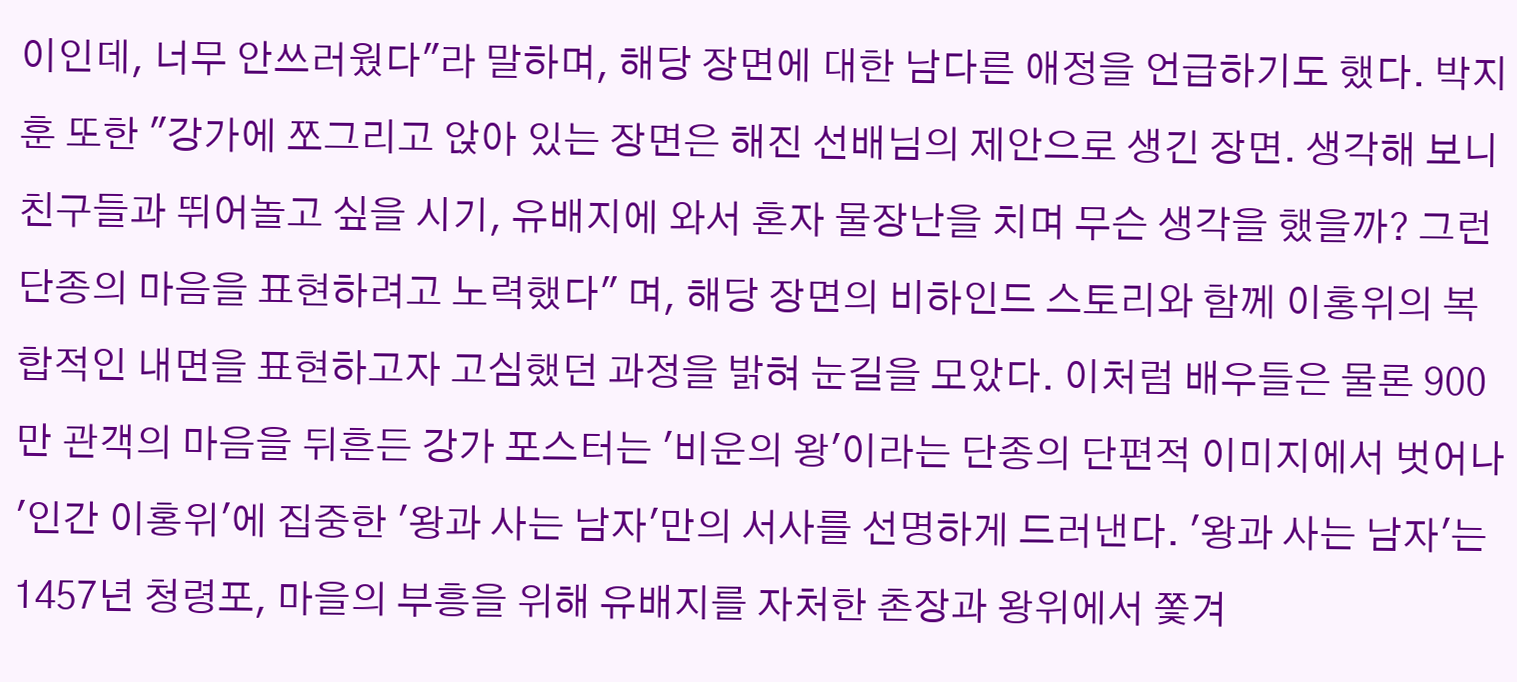이인데, 너무 안쓰러웠다"라 말하며, 해당 장면에 대한 남다른 애정을 언급하기도 했다. 박지훈 또한 "강가에 쪼그리고 앉아 있는 장면은 해진 선배님의 제안으로 생긴 장면. 생각해 보니 친구들과 뛰어놀고 싶을 시기, 유배지에 와서 혼자 물장난을 치며 무슨 생각을 했을까? 그런 단종의 마음을 표현하려고 노력했다" 며, 해당 장면의 비하인드 스토리와 함께 이홍위의 복합적인 내면을 표현하고자 고심했던 과정을 밝혀 눈길을 모았다. 이처럼 배우들은 물론 900만 관객의 마음을 뒤흔든 강가 포스터는 '비운의 왕'이라는 단종의 단편적 이미지에서 벗어나 '인간 이홍위'에 집중한 '왕과 사는 남자'만의 서사를 선명하게 드러낸다. '왕과 사는 남자'는 1457년 청령포, 마을의 부흥을 위해 유배지를 자처한 촌장과 왕위에서 쫓겨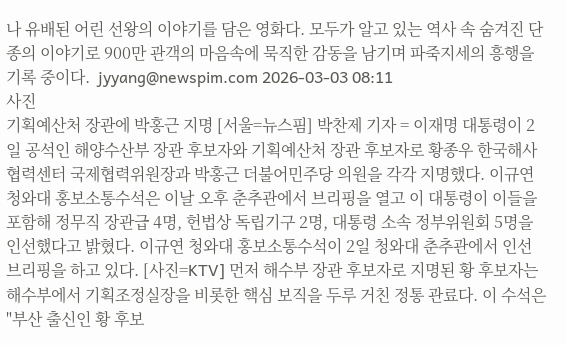나 유배된 어린 선왕의 이야기를 담은 영화다. 모두가 알고 있는 역사 속 숨겨진 단종의 이야기로 900만 관객의 마음속에 묵직한 감동을 남기며 파죽지세의 흥행을 기록 중이다.  jyyang@newspim.com 2026-03-03 08:11
사진
기획예산처 장관에 박홍근 지명 [서울=뉴스핌] 박찬제 기자 = 이재명 대통령이 2일 공석인 해양수산부 장관 후보자와 기획예산처 장관 후보자로 황종우 한국해사협력센터 국제협력위원장과 박홍근 더불어민주당 의원을 각각 지명했다. 이규연 청와대 홍보소통수석은 이날 오후 춘추관에서 브리핑을 열고 이 대통령이 이들을 포함해 정무직 장관급 4명, 헌법상 독립기구 2명, 대통령 소속 정부위원회 5명을 인선했다고 밝혔다. 이규연 청와대 홍보소통수석이 2일 청와대 춘추관에서 인선 브리핑을 하고 있다. [사진=KTV] 먼저 해수부 장관 후보자로 지명된 황 후보자는 해수부에서 기획조정실장을 비롯한 핵심 보직을 두루 거친 정통 관료다. 이 수석은 "부산 출신인 황 후보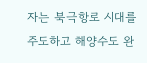자는 북극항로 시대를 주도하고 해양수도 완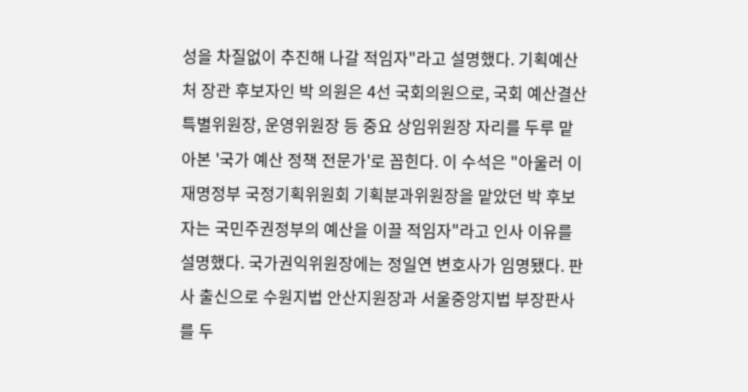성을 차질없이 추진해 나갈 적임자"라고 설명했다. 기획예산처 장관 후보자인 박 의원은 4선 국회의원으로, 국회 예산결산특별위원장, 운영위원장 등 중요 상임위원장 자리를 두루 맡아본 '국가 예산 정책 전문가'로 꼽힌다. 이 수석은 "아울러 이재명정부 국정기획위원회 기획분과위원장을 맡았던 박 후보자는 국민주권정부의 예산을 이끌 적임자"라고 인사 이유를 설명했다. 국가권익위원장에는 정일연 변호사가 임명됐다. 판사 출신으로 수원지법 안산지원장과 서울중앙지법 부장판사를 두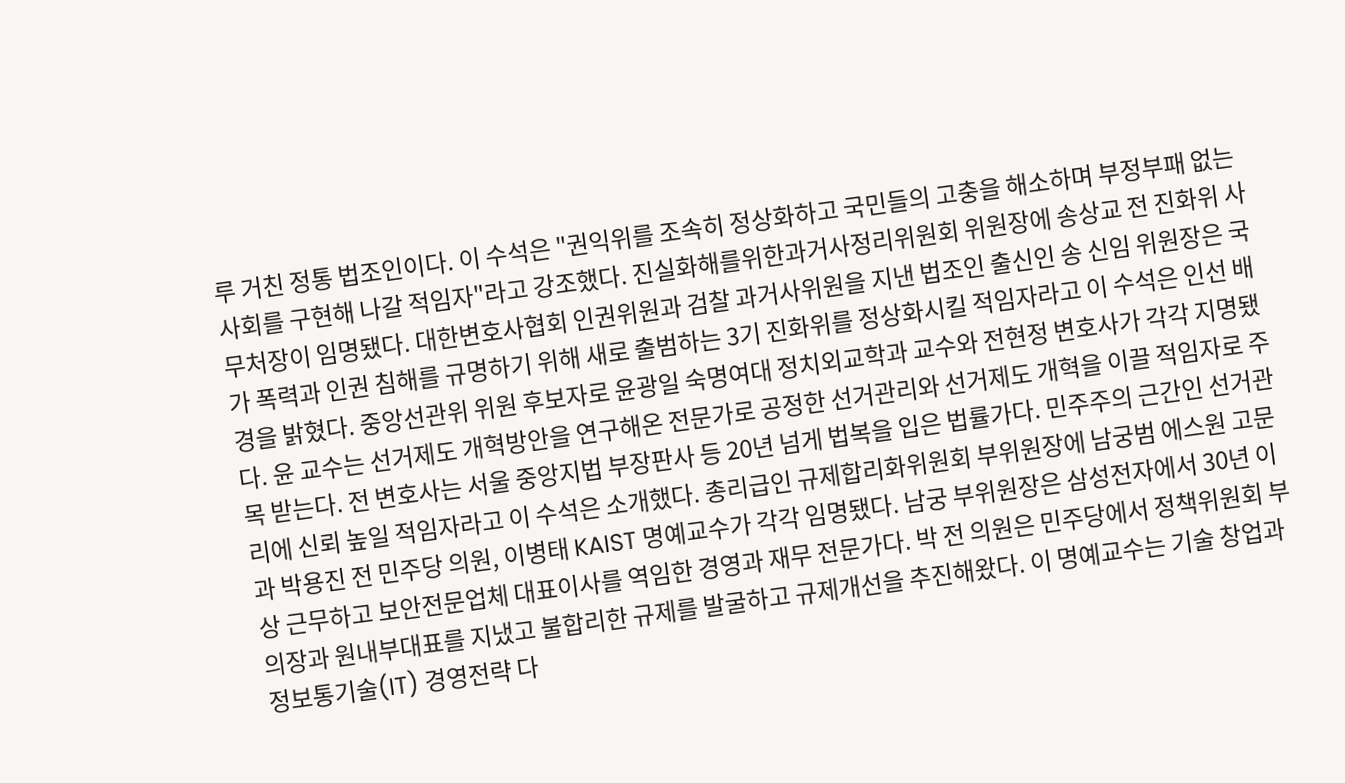루 거친 정통 법조인이다. 이 수석은 "권익위를 조속히 정상화하고 국민들의 고충을 해소하며 부정부패 없는 사회를 구현해 나갈 적임자"라고 강조했다. 진실화해를위한과거사정리위원회 위원장에 송상교 전 진화위 사무처장이 임명됐다. 대한변호사협회 인권위원과 검찰 과거사위원을 지낸 법조인 출신인 송 신임 위원장은 국가 폭력과 인권 침해를 규명하기 위해 새로 출범하는 3기 진화위를 정상화시킬 적임자라고 이 수석은 인선 배경을 밝혔다. 중앙선관위 위원 후보자로 윤광일 숙명여대 정치외교학과 교수와 전현정 변호사가 각각 지명됐다. 윤 교수는 선거제도 개혁방안을 연구해온 전문가로 공정한 선거관리와 선거제도 개혁을 이끌 적임자로 주목 받는다. 전 변호사는 서울 중앙지법 부장판사 등 20년 넘게 법복을 입은 법률가다. 민주주의 근간인 선거관리에 신뢰 높일 적임자라고 이 수석은 소개했다. 총리급인 규제합리화위원회 부위원장에 남궁범 에스원 고문과 박용진 전 민주당 의원, 이병태 KAIST 명예교수가 각각 임명됐다. 남궁 부위원장은 삼성전자에서 30년 이상 근무하고 보안전문업체 대표이사를 역임한 경영과 재무 전문가다. 박 전 의원은 민주당에서 정책위원회 부의장과 원내부대표를 지냈고 불합리한 규제를 발굴하고 규제개선을 추진해왔다. 이 명예교수는 기술 창업과 정보통기술(IT) 경영전략 다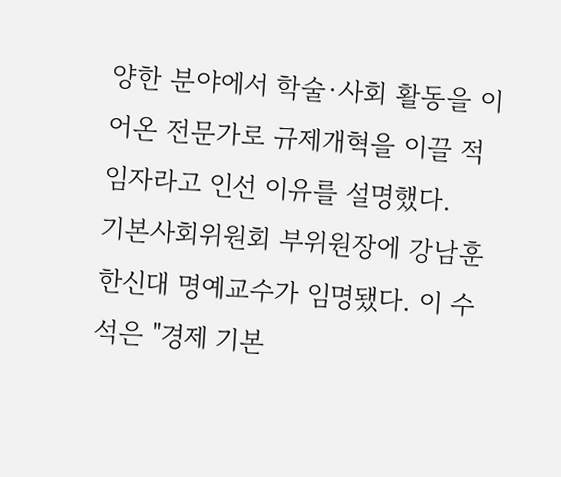양한 분야에서 학술·사회 활동을 이어온 전문가로 규제개혁을 이끌 적임자라고 인선 이유를 설명했다.    기본사회위원회 부위원장에 강남훈 한신대 명예교수가 임명됐다. 이 수석은 "경제 기본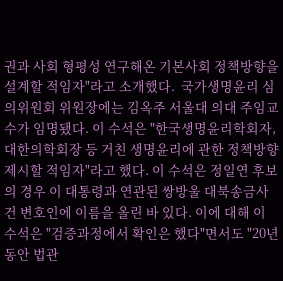권과 사회 형평성 연구해온 기본사회 정책방향을 설계할 적임자"라고 소개했다.  국가생명윤리 심의위원회 위원장에는 김옥주 서울대 의대 주임교수가 임명됐다. 이 수석은 "한국생명윤리학회자, 대한의학회장 등 거친 생명윤리에 관한 정책방향 제시할 적임자"라고 했다. 이 수석은 정일연 후보의 경우 이 대통령과 연관된 쌍방울 대북송금사건 변호인에 이름을 올린 바 있다. 이에 대해 이 수석은 "검증과정에서 확인은 했다"면서도 "20년동안 법관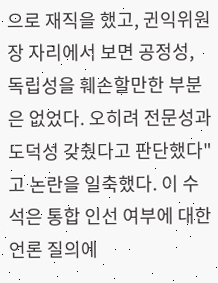으로 재직을 했고, 귄익위원장 자리에서 보면 공정성, 독립성을 훼손할만한 부분은 없었다. 오히려 전문성과 도덕성 갖췄다고 판단했다"고 논란을 일축했다. 이 수석은 통합 인선 여부에 대한 언론 질의에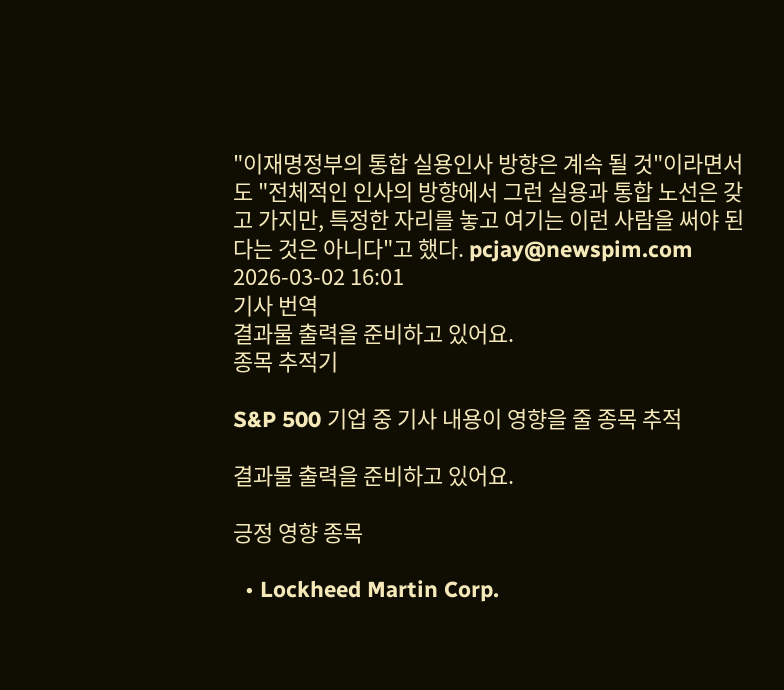"이재명정부의 통합 실용인사 방향은 계속 될 것"이라면서도 "전체적인 인사의 방향에서 그런 실용과 통합 노선은 갖고 가지만, 특정한 자리를 놓고 여기는 이런 사람을 써야 된다는 것은 아니다"고 했다. pcjay@newspim.com 2026-03-02 16:01
기사 번역
결과물 출력을 준비하고 있어요.
종목 추적기

S&P 500 기업 중 기사 내용이 영향을 줄 종목 추적

결과물 출력을 준비하고 있어요.

긍정 영향 종목

  • Lockheed Martin Corp.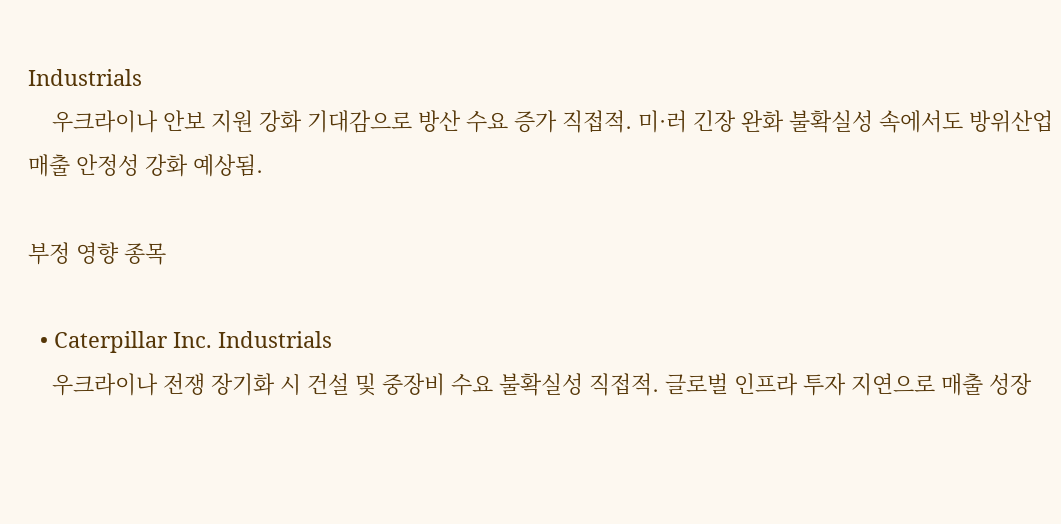Industrials
    우크라이나 안보 지원 강화 기대감으로 방산 수요 증가 직접적. 미·러 긴장 완화 불확실성 속에서도 방위산업 매출 안정성 강화 예상됨.

부정 영향 종목

  • Caterpillar Inc. Industrials
    우크라이나 전쟁 장기화 시 건설 및 중장비 수요 불확실성 직접적. 글로벌 인프라 투자 지연으로 매출 성장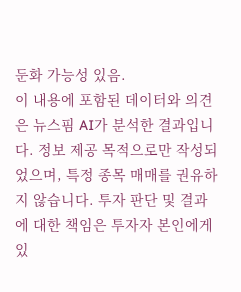둔화 가능성 있음.
이 내용에 포함된 데이터와 의견은 뉴스핌 AI가 분석한 결과입니다. 정보 제공 목적으로만 작성되었으며, 특정 종목 매매를 권유하지 않습니다. 투자 판단 및 결과에 대한 책임은 투자자 본인에게 있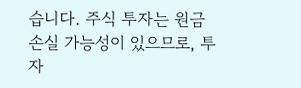습니다. 주식 투자는 원금 손실 가능성이 있으므로, 투자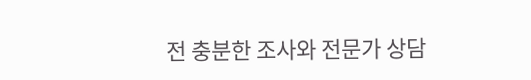전 충분한 조사와 전문가 상담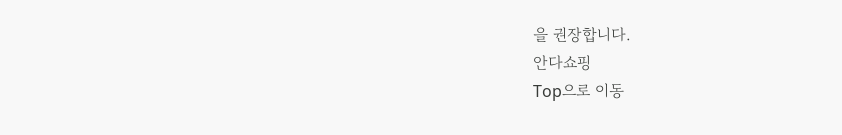을 권장합니다.
안다쇼핑
Top으로 이동